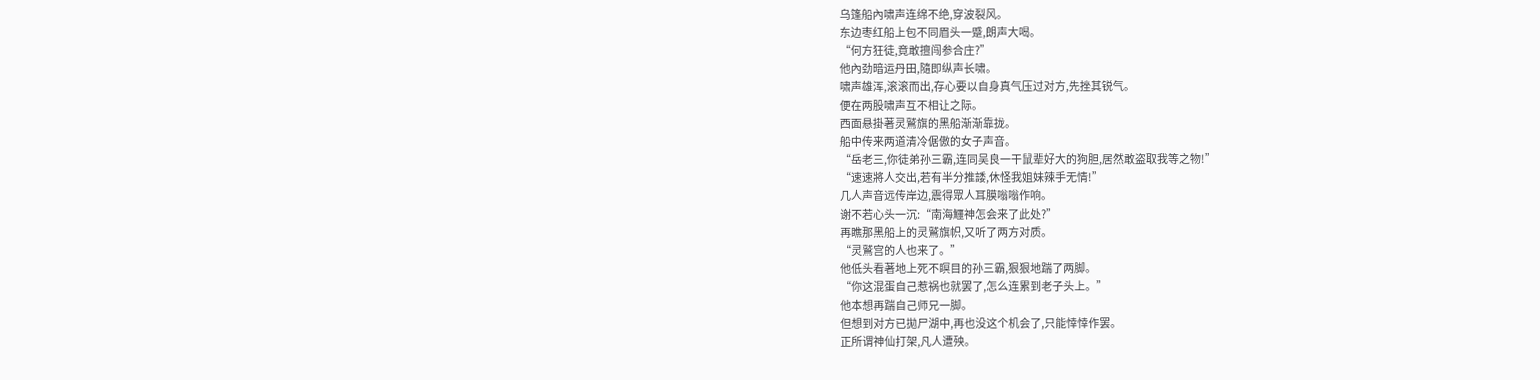乌篷船內啸声连绵不绝,穿波裂风。
东边枣红船上包不同眉头一蹙,朗声大喝。
“何方狂徒,竟敢擅闯参合庄?”
他內劲暗运丹田,隨即纵声长啸。
啸声雄浑,滚滚而出,存心要以自身真气压过对方,先挫其锐气。
便在两股啸声互不相让之际。
西面悬掛著灵鷲旗的黑船渐渐靠拢。
船中传来两道清冷倨傲的女子声音。
“岳老三,你徒弟孙三霸,连同吴良一干鼠辈好大的狗胆,居然敢盗取我等之物!”
“速速將人交出,若有半分推諉,休怪我姐妹辣手无情!”
几人声音远传岸边,震得眾人耳膜嗡嗡作响。
谢不若心头一沉:“南海鱷神怎会来了此处?”
再瞧那黑船上的灵鷲旗帜,又听了两方对质。
“灵鷲宫的人也来了。”
他低头看著地上死不瞑目的孙三霸,狠狠地踹了两脚。
“你这混蛋自己惹祸也就罢了,怎么连累到老子头上。”
他本想再踹自己师兄一脚。
但想到对方已拋尸湖中,再也没这个机会了,只能悻悻作罢。
正所谓神仙打架,凡人遭殃。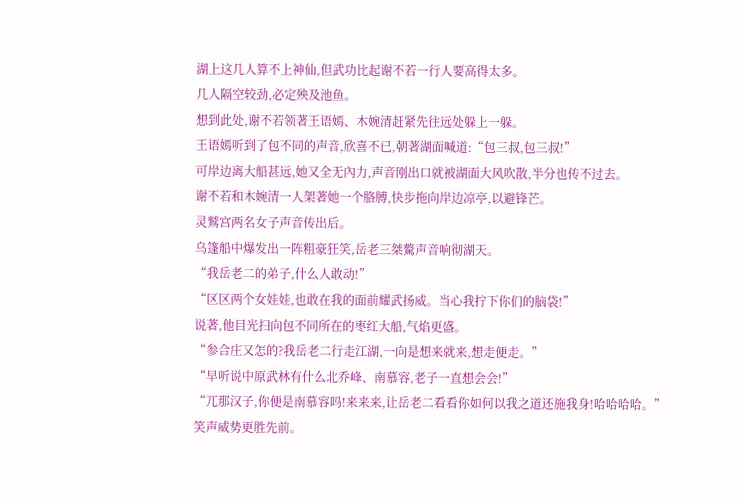湖上这几人算不上神仙,但武功比起谢不若一行人要高得太多。
几人隔空较劲,必定殃及池鱼。
想到此处,谢不若领著王语嫣、木婉清赶紧先往远处躲上一躲。
王语嫣听到了包不同的声音,欣喜不已,朝著湖面喊道:“包三叔,包三叔!”
可岸边离大船甚远,她又全无內力,声音刚出口就被湖面大风吹散,半分也传不过去。
谢不若和木婉清一人架著她一个胳膊,快步拖向岸边凉亭,以避锋芒。
灵鷲宫两名女子声音传出后。
乌篷船中爆发出一阵粗豪狂笑,岳老三桀驁声音响彻湖天。
“我岳老二的弟子,什么人敢动!”
“区区两个女娃娃,也敢在我的面前耀武扬威。当心我拧下你们的脑袋!”
说著,他目光扫向包不同所在的枣红大船,气焰更盛。
“参合庄又怎的?我岳老二行走江湖,一向是想来就来,想走便走。”
“早听说中原武林有什么北乔峰、南慕容,老子一直想会会!”
“兀那汉子,你便是南慕容吗!来来来,让岳老二看看你如何以我之道还施我身!哈哈哈哈。”
笑声威势更胜先前。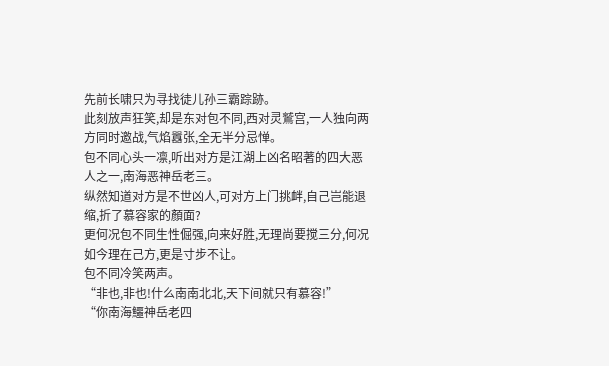先前长啸只为寻找徒儿孙三霸踪跡。
此刻放声狂笑,却是东对包不同,西对灵鷲宫,一人独向两方同时邀战,气焰囂张,全无半分忌惮。
包不同心头一凛,听出对方是江湖上凶名昭著的四大恶人之一,南海恶神岳老三。
纵然知道对方是不世凶人,可对方上门挑衅,自己岂能退缩,折了慕容家的顏面?
更何况包不同生性倔强,向来好胜,无理尚要搅三分,何况如今理在己方,更是寸步不让。
包不同冷笑两声。
“非也,非也!什么南南北北,天下间就只有慕容!”
“你南海鱷神岳老四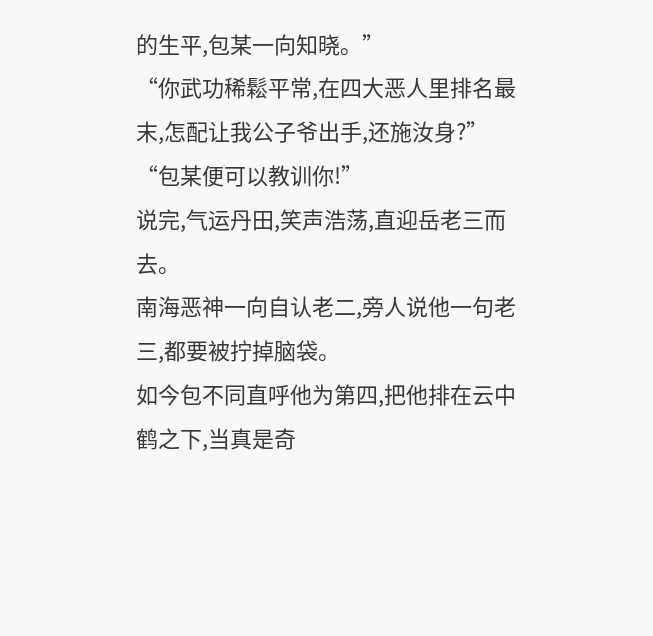的生平,包某一向知晓。”
“你武功稀鬆平常,在四大恶人里排名最末,怎配让我公子爷出手,还施汝身?”
“包某便可以教训你!”
说完,气运丹田,笑声浩荡,直迎岳老三而去。
南海恶神一向自认老二,旁人说他一句老三,都要被拧掉脑袋。
如今包不同直呼他为第四,把他排在云中鹤之下,当真是奇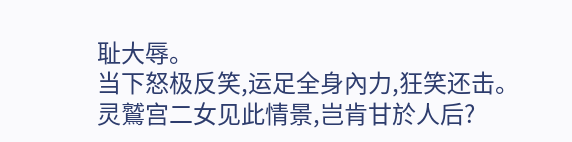耻大辱。
当下怒极反笑,运足全身內力,狂笑还击。
灵鷲宫二女见此情景,岂肯甘於人后?